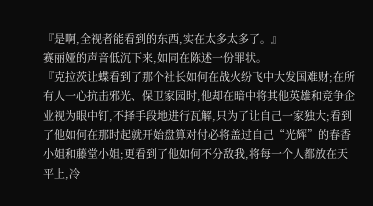『是啊,全视者能看到的东西,实在太多太多了。』
赛丽娅的声音低沉下来,如同在陈述一份罪状。
『克拉茨让蝶看到了那个社长如何在战火纷飞中大发国难财;在所有人一心抗击邪光、保卫家园时,他却在暗中将其他英雄和竞争企业视为眼中钉,不择手段地进行瓦解,只为了让自己一家独大;看到了他如何在那时起就开始盘算对付必将盖过自己“光辉”的春香小姐和藤堂小姐;更看到了他如何不分敌我,将每一个人都放在天平上,冷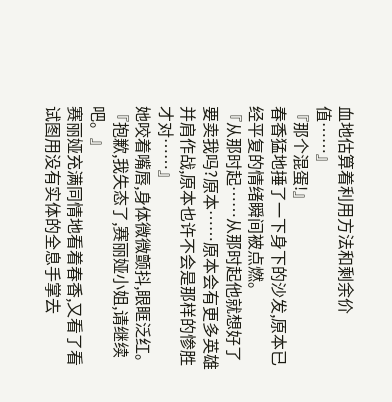血地估算着利用方法和剩余价值……』
『那个混蛋!』
春香猛地捶了一下身下的沙发,原本已经平复的情绪瞬间被点燃。
『从那时起……从那时起他就想好了要卖我吗?原本……原本会有更多英雄并肩作战,原本也许不会是那样的惨胜才对……』
她咬着嘴唇,身体微微颤抖,眼眶泛红。
『抱歉,我失态了,赛丽娅小姐,请继续吧。』
赛丽娅充满同情地看着春香,又看了看试图用没有实体的全息手掌去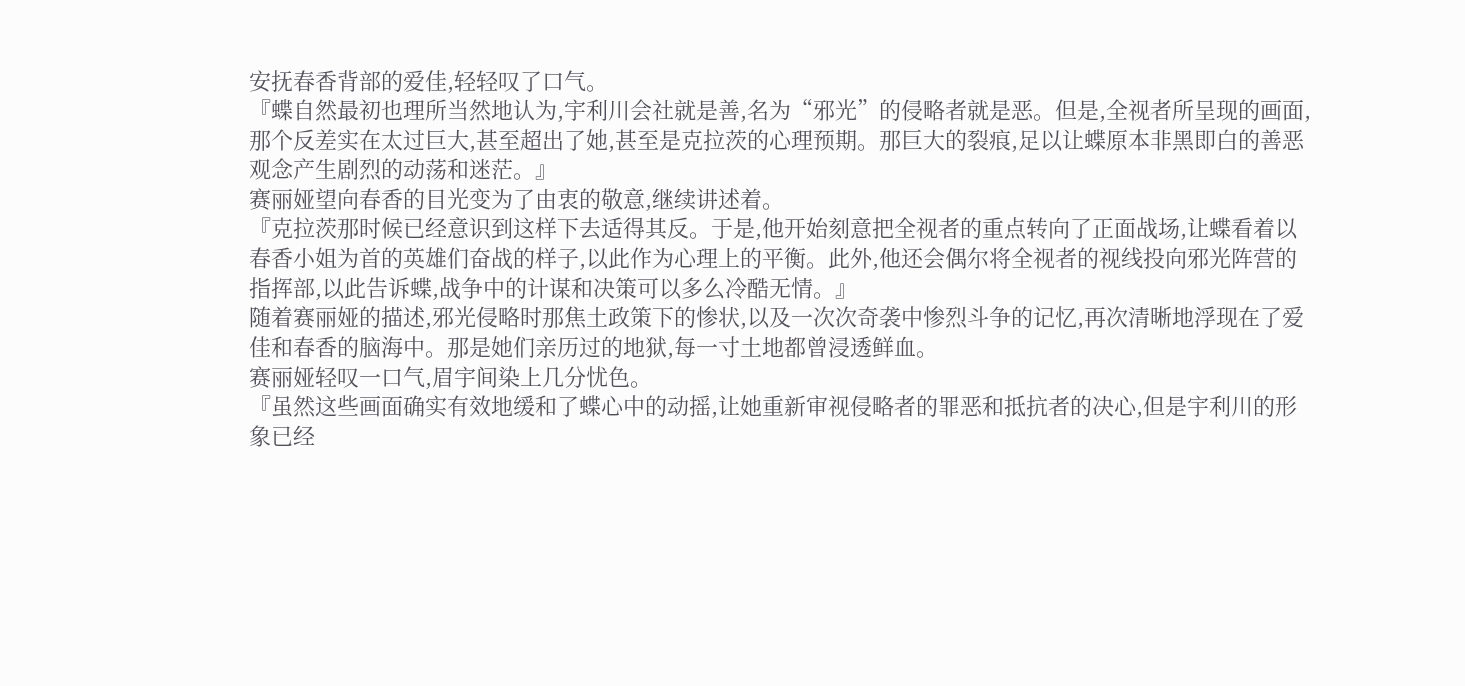安抚春香背部的爱佳,轻轻叹了口气。
『蝶自然最初也理所当然地认为,宇利川会社就是善,名为“邪光”的侵略者就是恶。但是,全视者所呈现的画面,那个反差实在太过巨大,甚至超出了她,甚至是克拉茨的心理预期。那巨大的裂痕,足以让蝶原本非黑即白的善恶观念产生剧烈的动荡和迷茫。』
赛丽娅望向春香的目光变为了由衷的敬意,继续讲述着。
『克拉茨那时候已经意识到这样下去适得其反。于是,他开始刻意把全视者的重点转向了正面战场,让蝶看着以春香小姐为首的英雄们奋战的样子,以此作为心理上的平衡。此外,他还会偶尔将全视者的视线投向邪光阵营的指挥部,以此告诉蝶,战争中的计谋和决策可以多么冷酷无情。』
随着赛丽娅的描述,邪光侵略时那焦土政策下的惨状,以及一次次奇袭中惨烈斗争的记忆,再次清晰地浮现在了爱佳和春香的脑海中。那是她们亲历过的地狱,每一寸土地都曾浸透鲜血。
赛丽娅轻叹一口气,眉宇间染上几分忧色。
『虽然这些画面确实有效地缓和了蝶心中的动摇,让她重新审视侵略者的罪恶和抵抗者的决心,但是宇利川的形象已经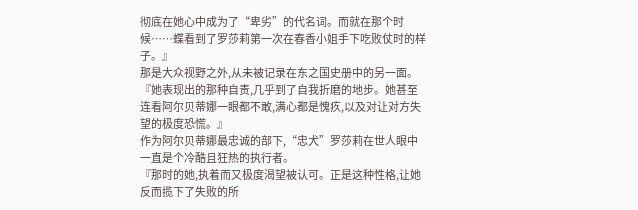彻底在她心中成为了“卑劣”的代名词。而就在那个时候……蝶看到了罗莎莉第一次在春香小姐手下吃败仗时的样子。』
那是大众视野之外,从未被记录在东之国史册中的另一面。
『她表现出的那种自责,几乎到了自我折磨的地步。她甚至连看阿尔贝蒂娜一眼都不敢,满心都是愧疚,以及对让对方失望的极度恐慌。』
作为阿尔贝蒂娜最忠诚的部下,“忠犬”罗莎莉在世人眼中一直是个冷酷且狂热的执行者。
『那时的她,执着而又极度渴望被认可。正是这种性格,让她反而揽下了失败的所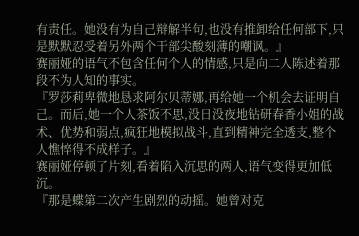有责任。她没有为自己辩解半句,也没有推卸给任何部下,只是默默忍受着另外两个干部尖酸刻薄的嘲讽。』
赛丽娅的语气不包含任何个人的情感,只是向二人陈述着那段不为人知的事实。
『罗莎莉卑微地恳求阿尔贝蒂娜,再给她一个机会去证明自己。而后,她一个人茶饭不思,没日没夜地钻研春香小姐的战术、优势和弱点,疯狂地模拟战斗,直到精神完全透支,整个人憔悴得不成样子。』
赛丽娅停顿了片刻,看着陷入沉思的两人,语气变得更加低沉。
『那是蝶第二次产生剧烈的动摇。她曾对克